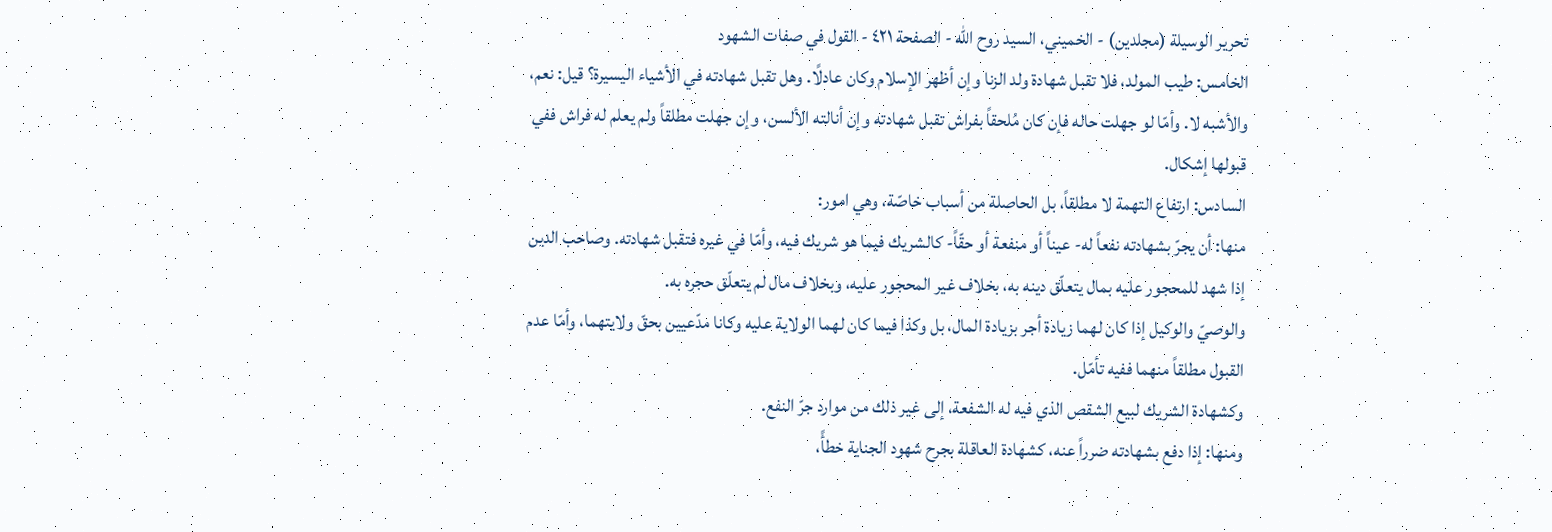تحرير الوسيلة (مجلدین) - الخميني، السيد روح الله - الصفحة ٤٢١ - القول في صفات الشهود
الخامس: طيب المولد، فلا تقبل شهادة ولد الزنا وإن أظهر الإسلام وكان عادلًا. وهل تقبل شهادته في الأشياء اليسيرة؟ قيل: نعم، والأشبه لا. وأمّا لو جهلت حاله فإن كان مُلحقاً بفراش تقبل شهادته وإن أنالته الألسن، وإن جهلت مطلقاً ولم يعلم له فراش ففي قبولها إشكال.
السادس: ارتفاع التهمة لا مطلقاً، بل الحاصلة من أسباب خاصّة، وهي امور:
منها: أن يجرّ بشهادته نفعاً له- عيناً أو منفعة أو حقّاً- كالشريك فيما هو شريك فيه، وأمّا في غيره فتقبل شهادته. وصاحب الدين إذا شهد للمحجور عليه بمال يتعلّق دينه به، بخلاف غير المحجور عليه، وبخلاف مال لم يتعلّق حجره به.
والوصيّ والوكيل إذا كان لهما زيادة أجر بزيادة المال، بل وكذا فيما كان لهما الولاية عليه وكانا مدّعيين بحقّ ولايتهما، وأمّا عدم القبول مطلقاً منهما ففيه تأمّل.
وكشهادة الشريك لبيع الشقص الذي فيه له الشفعة، إلى غير ذلك من موارد جرّ النفع.
ومنها: إذا دفع بشهادته ضرراً عنه، كشهادة العاقلة بجرح شهود الجناية خطأً،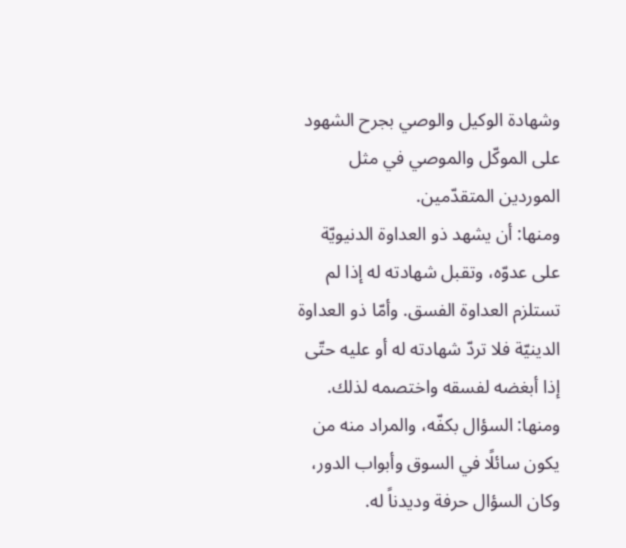وشهادة الوكيل والوصي بجرح الشهود على الموكّل والموصي في مثل الموردين المتقدّمين.
ومنها: أن يشهد ذو العداوة الدنيويّة على عدوّه، وتقبل شهادته له إذا لم تستلزم العداوة الفسق. وأمّا ذو العداوة الدينيّة فلا تردّ شهادته له أو عليه حتّى إذا أبغضه لفسقه واختصمه لذلك.
ومنها: السؤال بكفّه، والمراد منه من يكون سائلًا في السوق وأبواب الدور، وكان السؤال حرفة وديدناً له.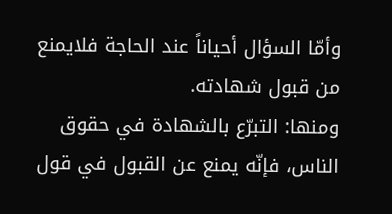وأمّا السؤال أحياناً عند الحاجة فلايمنع من قبول شهادته.
ومنها: التبرّع بالشهادة في حقوق الناس، فإنّه يمنع عن القبول في قول